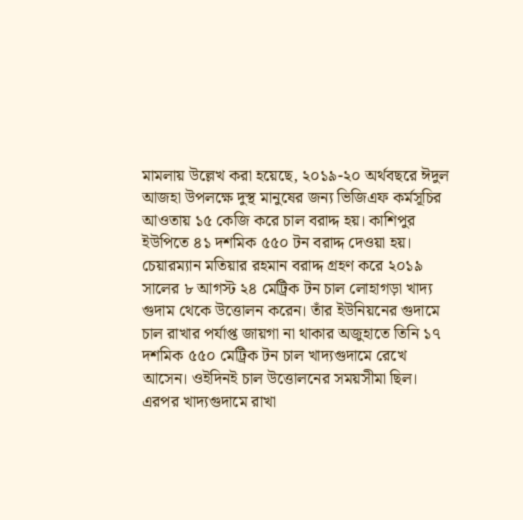মামলায় উল্লেখ করা হয়েছে, ২০১৯-২০ অর্থবছরে ঈদুল আজহা উপলক্ষে দুস্থ মানুষের জন্য ভিজিএফ কর্মসূচির আওতায় ১৫ কেজি করে চাল বরাদ্দ হয়। কাশিপুর ইউপিতে ৪১ দশমিক ৫৫০ টন বরাদ্দ দেওয়া হয়। চেয়ারম্যান মতিয়ার রহমান বরাদ্দ গ্রহণ করে ২০১৯ সালের ৮ আগস্ট ২৪ মেট্রিক টন চাল লোহাগড়া খাদ্য গুদাম থেকে উত্তোলন করেন। তাঁর ইউনিয়নের গুদামে চাল রাখার পর্যাপ্ত জায়গা না থাকার অজুহাতে তিনি ১৭ দশমিক ৫৫০ মেট্রিক টন চাল খাদ্যগুদামে রেখে আসেন। ওইদিনই চাল উত্তোলনের সময়সীমা ছিল।
এরপর খাদ্যগুদামে রাখা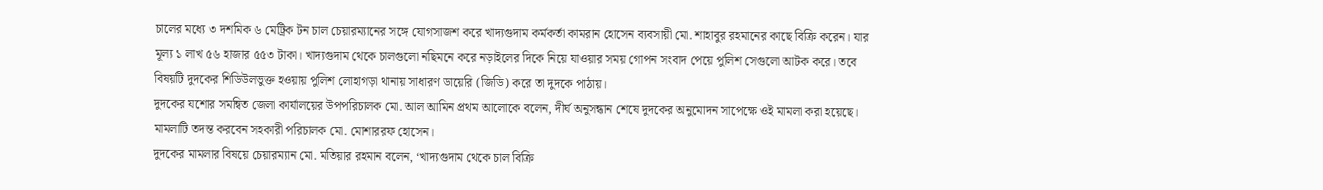চালের মধ্যে ৩ দশমিক ৬ মেট্রিক টন চাল চেয়ারম্যানের সঙ্গে যোগসাজশ করে খাদ্যগুদাম কর্মকর্তা কামরান হোসেন ব্যবসায়ী মো. শাহাবুর রহমানের কাছে বিক্রি করেন। যার মূল্য ১ লাখ ৫৬ হাজার ৫৫৩ টাকা। খাদ্যগুদাম থেকে চালগুলো নছিমনে করে নড়াইলের দিকে নিয়ে যাওয়ার সময় গোপন সংবাদ পেয়ে পুলিশ সেগুলো আটক করে। তবে বিষয়টি দুদকের শিডিউলভুক্ত হওয়ায় পুলিশ লোহাগড়া থানায় সাধারণ ডায়েরি (জিডি) করে তা দুদকে পাঠায়।
দুদকের যশোর সমন্বিত জেলা কার্যালয়ের উপপরিচালক মো. আল আমিন প্রথম আলোকে বলেন, দীর্ঘ অনুসন্ধান শেষে দুদকের অনুমোদন সাপেক্ষে ওই মামলা করা হয়েছে। মামলাটি তদন্ত করবেন সহকারী পরিচালক মো. মোশাররফ হোসেন।
দুদকের মামলার বিষয়ে চেয়ারম্যান মো. মতিয়ার রহমান বলেন, ‘খাদ্যগুদাম থেকে চাল বিক্রি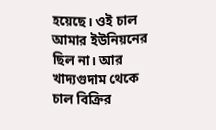হয়েছে। ওই চাল আমার ইউনিয়নের ছিল না। আর খাদ্যগুদাম থেকে চাল বিক্রির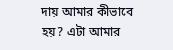দায় আমার কীভাবে হয়? এটা আমার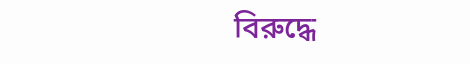বিরুদ্ধে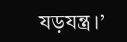যড়যন্ত্র।’